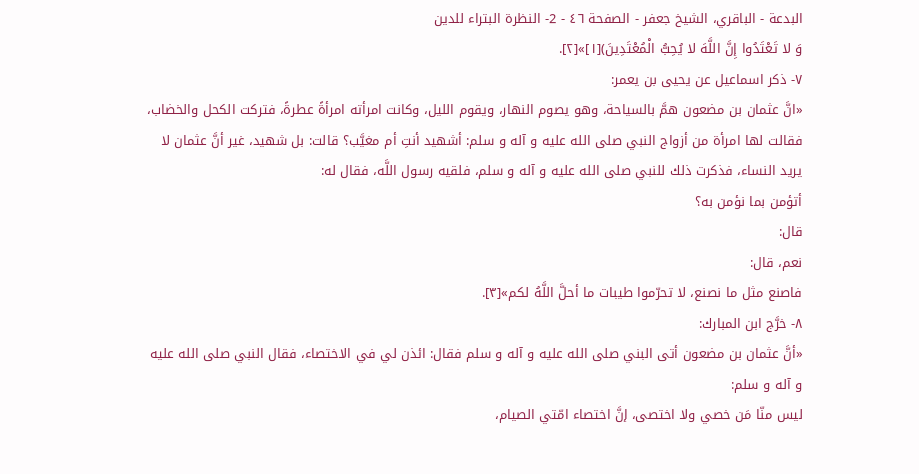البدعة - الباقري، الشيخ جعفر - الصفحة ٤٦ - 2- النظرة البتراء للدين
وَ لا تَعْتَدُوا إِنَّ اللَّهَ لا يُحِبُّ الْمُعْتَدِينَ)[١]»[٢].
٧- ذكر اسماعيل عن يحيى بن يعمر:
«انَّ عثمان بن مضعون همَّ بالسياحة، وهو يصوم النهار، ويقوم الليل، وكانت امرأته امرأةً عطرةً، فتركت الكحل والخضاب، فقالت لها امرأة من أزواج النبي صلى الله عليه و آله و سلم: أشهيد أنتِ أم مغيَّب؟ قالت: بل شهيد، غير أنَّ عثمان لا يريد النساء، فذكرت ذلك للنبي صلى الله عليه و آله و سلم، فلقيه رسول اللَّه، فقال له:
أتؤمن بما نؤمن به؟
قال:
نعم، قال:
فاصنع مثل ما نصنع، لا تحرّموا طيبات ما أحلَّ اللَّهُ لكم»[٣].
٨- خرَّج ابن المبارك:
«أنَّ عثمان بن مضعون أتى البني صلى الله عليه و آله و سلم فقال: ائذن لي في الاختصاء، فقال النبي صلى الله عليه و آله و سلم:
ليس منّا مَن خصي ولا اختصى، إنَّ اختصاء امّتي الصيام،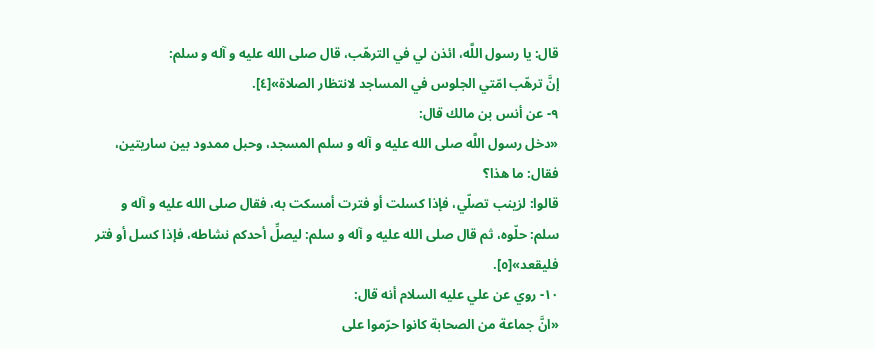قال: يا رسول اللَّه، ائذن لي في الترهّب، قال صلى الله عليه و آله و سلم:
إنَّ ترهّب امّتي الجلوس في المساجد لانتظار الصلاة»[٤].
٩- عن أنس بن مالك قال:
«دخل رسول اللَّه صلى الله عليه و آله و سلم المسجد، وحبل ممدود بين ساريتين، فقال: ما هذا؟
قالوا: لزينب تصلّي، فإذا كسلت أو فترت أمسكت به، فقال صلى الله عليه و آله و سلم: حلّوه، ثم قال صلى الله عليه و آله و سلم: ليصلِّ أحدكم نشاطه، فإذا كسل أو فتر فليقعد»[٥].
١٠- روي عن علي عليه السلام أنه قال:
«انَّ جماعة من الصحابة كانوا حرّموا على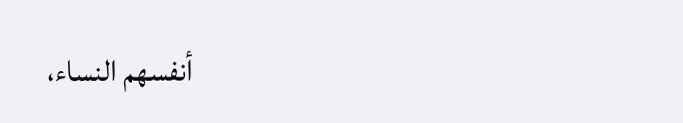أنفسهم النساء،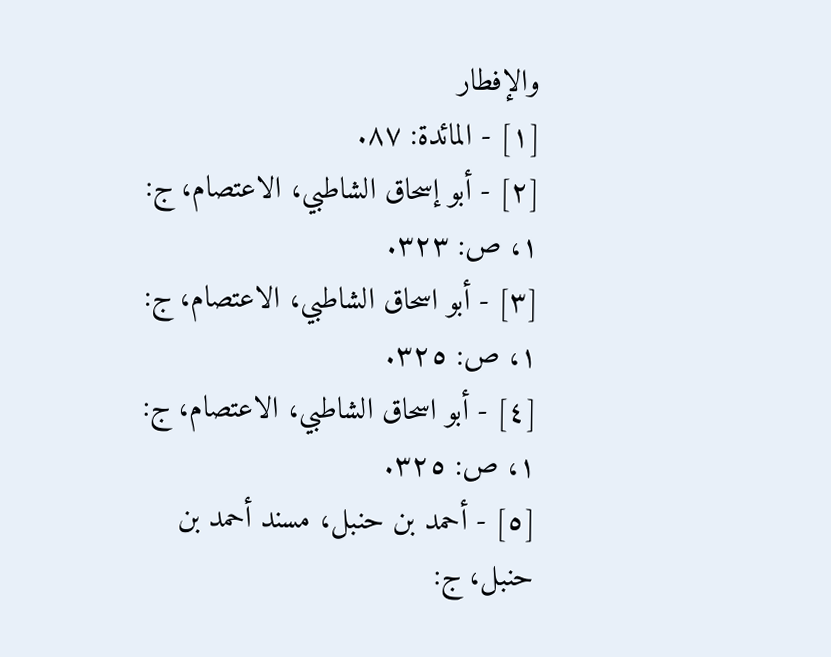والإفطار
[١] - المائدة: ٨٧.
[٢] - أبو إسحاق الشاطبي، الاعتصام، ج: ١، ص: ٣٢٣.
[٣] - أبو اسحاق الشاطبي، الاعتصام، ج: ١، ص: ٣٢٥.
[٤] - أبو اسحاق الشاطبي، الاعتصام، ج: ١، ص: ٣٢٥.
[٥] - أحمد بن حنبل، مسند أحمد بن حنبل، ج: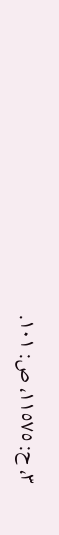٣، ح: ١١٥٧٥، ص: ١٠١.